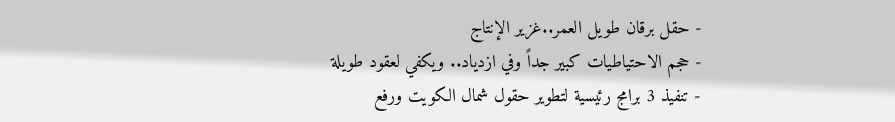- حقل برقان طويل العمر..غزير الإنتاج
- حجم الاحتياطيات كبير جداً وفي ازدياد.. ويكفي لعقود طويلة
- تنفيذ 3 برامج رئيسية لتطوير حقول شمال الكويت ورفع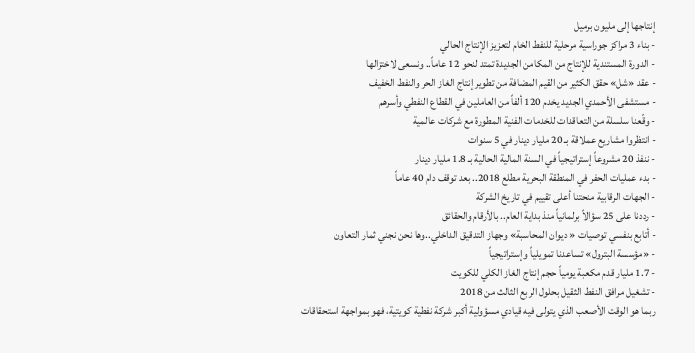إنتاجها إلى مليون برميل
- بناء 3 مراكز جوراسية مرحلية للنفط الخام لتعزيز الإنتاج الحالي
- الدورة المستندية للإنتاج من المكامن الجديدة تمتد لنحو 12 عاماً.. ونسعى لاختزالها
- عقد «شل» حقق الكثير من القيم المضافة من تطوير إنتاج الغاز الحر والنفط الخفيف
- مستشفى الأحمدي الجديد يخدم 120 ألفاً من العاملين في القطاع النفطي وأسرهم
- وقّعنا سلسلة من التعاقدات للخدمات الفنية المطورة مع شركات عالمية
- انتظروا مشاريع عملاقة بـ 20 مليار دينار في 5 سنوات
- ننفذ 20 مشروعاً إستراتيجياً في السنة المالية الحالية بـ 1.8 مليار دينار
- بدء عمليات الحفر في المنطقة البحرية مطلع 2018.. بعد توقف دام 40 عاماً
- الجهات الرقابية منحتنا أعلى تقييم في تاريخ الشركة
- رددنا على 25 سؤالاً برلمانياً منذ بداية العام.. بالأرقام والحقائق
- أتابع بنفسي توصيات « ديوان المحاسبة» وجهاز التدقيق الداخلي..وها نحن نجني ثمار التعاون
- «مؤسسة البترول» تساعدنا تمويلياً وإستراتيجياً
- 1.7 مليار قدم مكعبة يومياً حجم إنتاج الغاز الكلي للكويت
- تشغيل مرافق النفط الثقيل بحلول الربع الثالث من 2018
ربما هو الوقت الأصعب الذي يتولى فيه قيادي مسؤولية أكبر شركة نفطية كويتية، فهو بمواجهة استحقاقات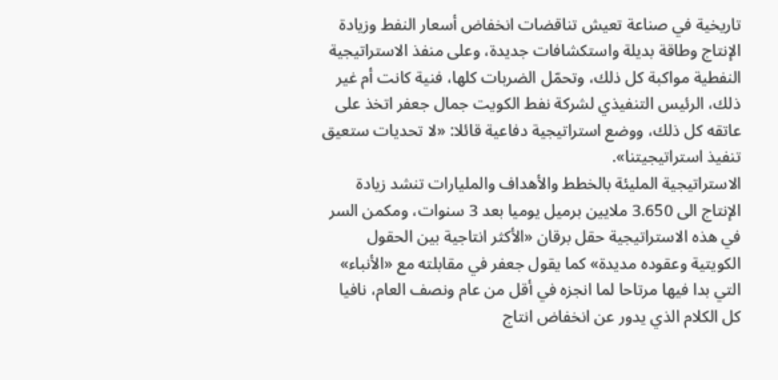تاريخية في صناعة تعيش تناقضات انخفاض أسعار النفط وزيادة الإنتاج وطاقة بديلة واستكشافات جديدة، وعلى منفذ الاستراتيجية النفطية مواكبة كل ذلك، وتحمّل الضربات كلها، فنية كانت أم غير ذلك، الرئيس التنفيذي لشركة نفط الكويت جمال جعفر اتخذ على عاتقه كل ذلك، ووضع استراتيجية دفاعية قائلا: «لا تحديات ستعيق تنفيذ استراتيجيتنا».
الاستراتيجية المليئة بالخطط والأهداف والمليارات تنشد زيادة الإنتاج الى 3.650 ملايين برميل يوميا بعد 3 سنوات، ومكمن السر في هذه الاستراتيجية حقل برقان «الأكثر انتاجية بين الحقول الكويتية وعقوده مديدة» كما يقول جعفر في مقابلته مع «الأنباء» التي بدا فيها مرتاحا لما انجزه في أقل من عام ونصف العام، نافيا كل الكلام الذي يدور عن انخفاض انتاج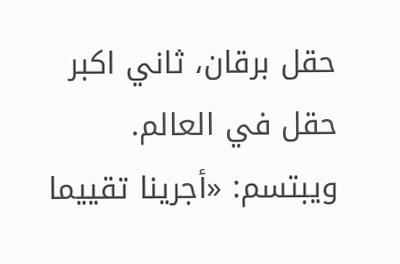حقل برقان، ثاني اكبر حقل في العالم.
ويبتسم: «أجرينا تقييما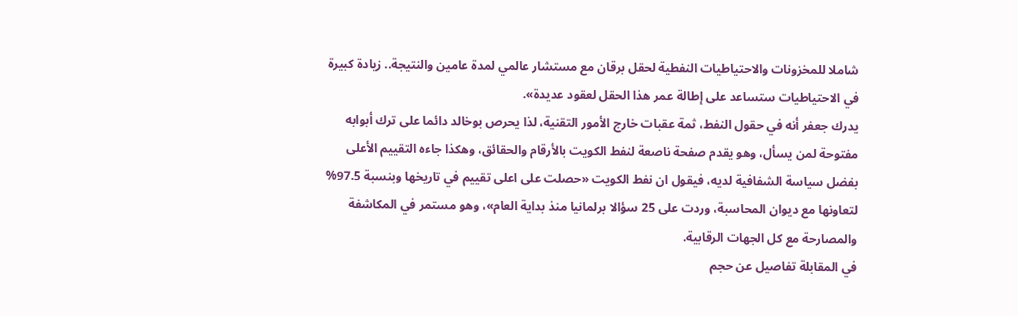شاملا للمخزونات والاحتياطيات النفطية لحقل برقان مع مستشار عالمي لمدة عامين والنتيجة.. زيادة كبيرة في الاحتياطيات ستساعد على إطالة عمر هذا الحقل لعقود عديدة».
يدرك جعفر أنه في حقول النفط، ثمة عقبات خارج الأمور التقنية، لذا يحرص بوخالد دائما على ترك أبوابه مفتوحة لمن يسأل، وهو يقدم صفحة ناصعة لنفط الكويت بالأرقام والحقائق، وهكذا جاءه التقييم الأعلى بفضل سياسة الشفافية لديه، فيقول ان نفط الكويت «حصلت على اعلى تقييم في تاريخها وبنسبة 97.5% لتعاونها مع ديوان المحاسبة، وردت على 25 سؤالا برلمانيا منذ بداية العام»، وهو مستمر في المكاشفة والمصارحة مع كل الجهات الرقابية.
في المقابلة تفاصيل عن حجم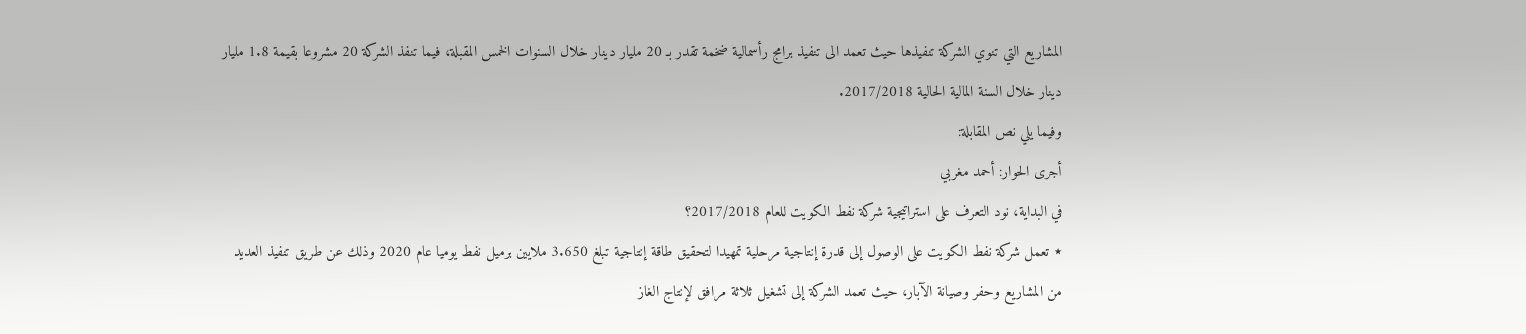المشاريع التي تنوي الشركة تنفيذها حيث تعمد الى تنفيذ برامج رأسمالية ضخمة تقدر بـ 20 مليار دينار خلال السنوات الخمس المقبلة، فيما تنفذ الشركة 20 مشروعا بقيمة 1.8 مليار دينار خلال السنة المالية الحالية 2017/2018.
وفيما يلي نص المقابلة:
أجرى الحوار: أحمد مغربي
في البداية، نود التعرف على استراتيجية شركة نفط الكويت للعام 2017/2018؟
٭ تعمل شركة نفط الكويت على الوصول إلى قدرة إنتاجية مرحلية تمهيدا لتحقيق طاقة إنتاجية تبلغ 3.650 ملايين برميل نفط يوميا عام 2020 وذلك عن طريق تنفيذ العديد من المشاريع وحفر وصيانة الآبار، حيث تعمد الشركة إلى تشغيل ثلاثة مرافق لإنتاج الغاز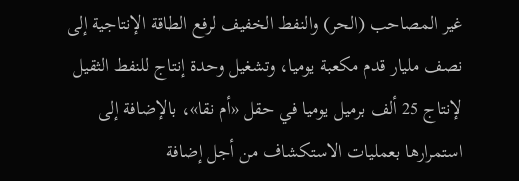غير المصاحب (الحر) والنفط الخفيف لرفع الطاقة الإنتاجية إلى نصف مليار قدم مكعبة يوميا، وتشغيل وحدة إنتاج للنفط الثقيل لإنتاج 25 ألف برميل يوميا في حقل «أم نقا»، بالإضافة إلى استمرارها بعمليات الاستكشاف من أجل إضافة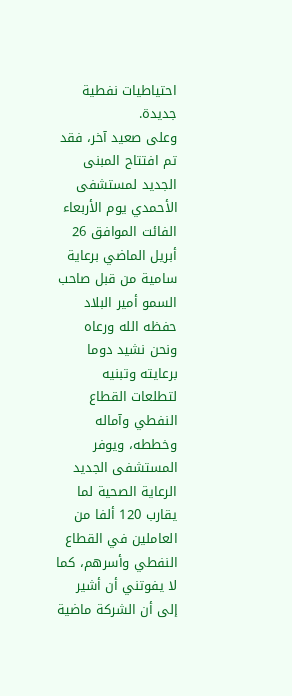احتياطيات نفطية جديدة.
وعلى صعيد آخر، فقد تم افتتاح المبنى الجديد لمستشفى الأحمدي يوم الأربعاء الفائت الموافق 26 أبريل الماضي برعاية سامية من قبل صاحب السمو أمير البلاد حفظه الله ورعاه ونحن نشيد دوما برعايته وتبنيه لتطلعات القطاع النفطي وآماله وخططه، ويوفر المستشفى الجديد الرعاية الصحية لما يقارب 120 ألفا من العاملين في القطاع النفطي وأسرهم، كما لا يفوتني أن أشير إلى أن الشركة ماضية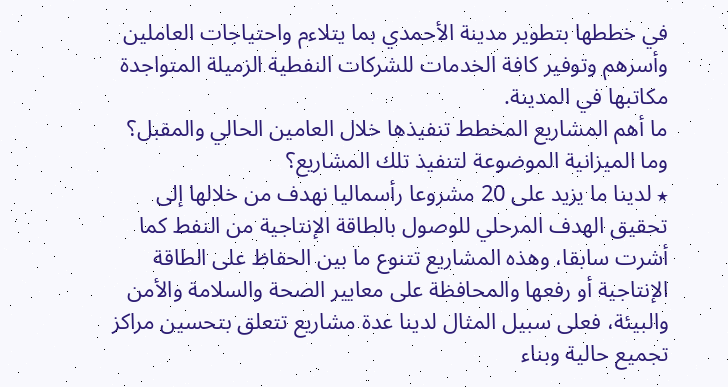في خططها بتطوير مدينة الأحمدي بما يتلاءم واحتياجات العاملين وأسرهم وتوفير كافة الخدمات للشركات النفطية الزميلة المتواجدة مكاتبها في المدينة.
ما أهم المشاريع المخطط تنفيذها خلال العامين الحالي والمقبل؟
وما الميزانية الموضوعة لتنفيذ تلك المشاريع؟
٭ لدينا ما يزيد على 20 مشروعا رأسماليا نهدف من خلالها إلى تحقيق الهدف المرحلي للوصول بالطاقة الإنتاجية من النفط كما أشرت سابقا، وهذه المشاريع تتنوع ما بين الحفاظ على الطاقة الإنتاجية أو رفعها والمحافظة على معايير الصحة والسلامة والأمن والبيئة، فعلى سبيل المثال لدينا عدة مشاريع تتعلق بتحسين مراكز تجميع حالية وبناء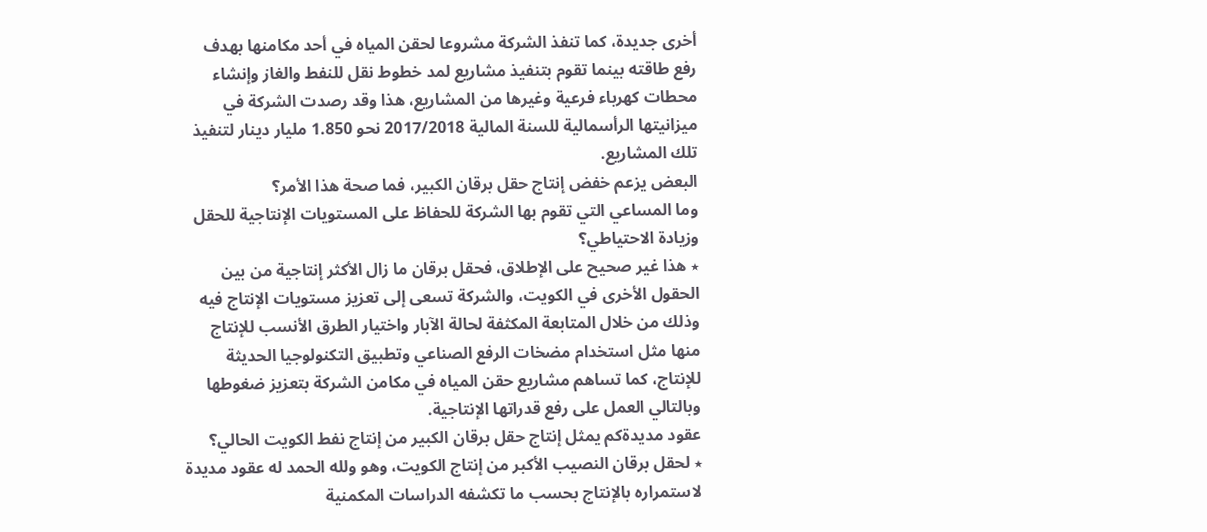أخرى جديدة، كما تنفذ الشركة مشروعا لحقن المياه في أحد مكامنها بهدف رفع طاقته بينما تقوم بتنفيذ مشاريع لمد خطوط نقل للنفط والغاز وإنشاء محطات كهرباء فرعية وغيرها من المشاريع، هذا وقد رصدت الشركة في ميزانيتها الرأسمالية للسنة المالية 2017/2018 نحو 1.850 مليار دينار لتنفيذ تلك المشاريع.
البعض يزعم خفض إنتاج حقل برقان الكبير، فما صحة هذا الأمر؟
وما المساعي التي تقوم بها الشركة للحفاظ على المستويات الإنتاجية للحقل وزيادة الاحتياطي؟
٭ هذا غير صحيح على الإطلاق، فحقل برقان ما زال الأكثر إنتاجية من بين الحقول الأخرى في الكويت، والشركة تسعى إلى تعزيز مستويات الإنتاج فيه وذلك من خلال المتابعة المكثفة لحالة الآبار واختيار الطرق الأنسب للإنتاج منها مثل استخدام مضخات الرفع الصناعي وتطبيق التكنولوجيا الحديثة للإنتاج، كما تساهم مشاريع حقن المياه في مكامن الشركة بتعزيز ضغوطها وبالتالي العمل على رفع قدراتها الإنتاجية.
عقود مديدةكم يمثل إنتاج حقل برقان الكبير من إنتاج نفط الكويت الحالي؟
٭ لحقل برقان النصيب الأكبر من إنتاج الكويت، وهو ولله الحمد له عقود مديدة لاستمراره بالإنتاج بحسب ما تكشفه الدراسات المكمنية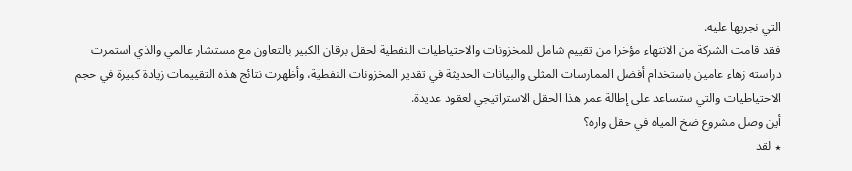التي نجريها عليه.
فقد قامت الشركة من الانتهاء مؤخرا من تقييم شامل للمخزونات والاحتياطيات النفطية لحقل برقان الكبير بالتعاون مع مستشار عالمي والذي استمرت دراسته زهاء عامين باستخدام أفضل الممارسات المثلى والبيانات الحديثة في تقدير المخزونات النفطية، وأظهرت نتائج هذه التقييمات زيادة كبيرة في حجم الاحتياطيات والتي ستساعد على إطالة عمر هذا الحقل الاستراتيجي لعقود عديدة.
أين وصل مشروع ضخ المياه في حقل واره؟
٭ لقد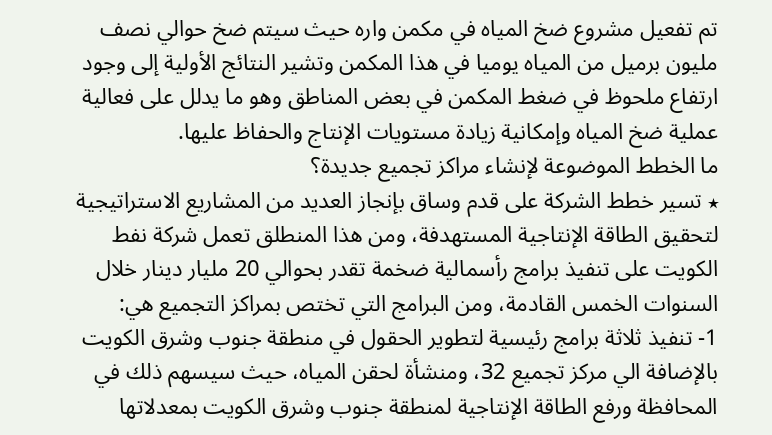تم تفعيل مشروع ضخ المياه في مكمن واره حيث سيتم ضخ حوالي نصف مليون برميل من المياه يوميا في هذا المكمن وتشير النتائج الأولية إلى وجود ارتفاع ملحوظ في ضغط المكمن في بعض المناطق وهو ما يدلل على فعالية عملية ضخ المياه وإمكانية زيادة مستويات الإنتاج والحفاظ عليها.
ما الخطط الموضوعة لإنشاء مراكز تجميع جديدة؟
٭ تسير خطط الشركة على قدم وساق بإنجاز العديد من المشاريع الاستراتيجية لتحقيق الطاقة الإنتاجية المستهدفة، ومن هذا المنطلق تعمل شركة نفط الكويت على تنفيذ برامج رأسمالية ضخمة تقدر بحوالي 20 مليار دينار خلال السنوات الخمس القادمة، ومن البرامج التي تختص بمراكز التجميع هي:
1- تنفيذ ثلاثة برامج رئيسية لتطوير الحقول في منطقة جنوب وشرق الكويت بالإضافة الي مركز تجميع 32، ومنشأة لحقن المياه، حيث سيسهم ذلك في المحافظة ورفع الطاقة الإنتاجية لمنطقة جنوب وشرق الكويت بمعدلاتها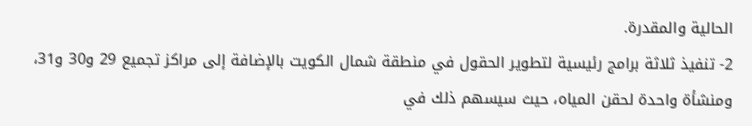الحالية والمقدرة.
2- تنفيذ ثلاثة برامج رئيسية لتطوير الحقول في منطقة شمال الكويت بالإضافة إلى مراكز تجميع 29 و30 و31، ومنشأة واحدة لحقن المياه، حيث سيسهم ذلك في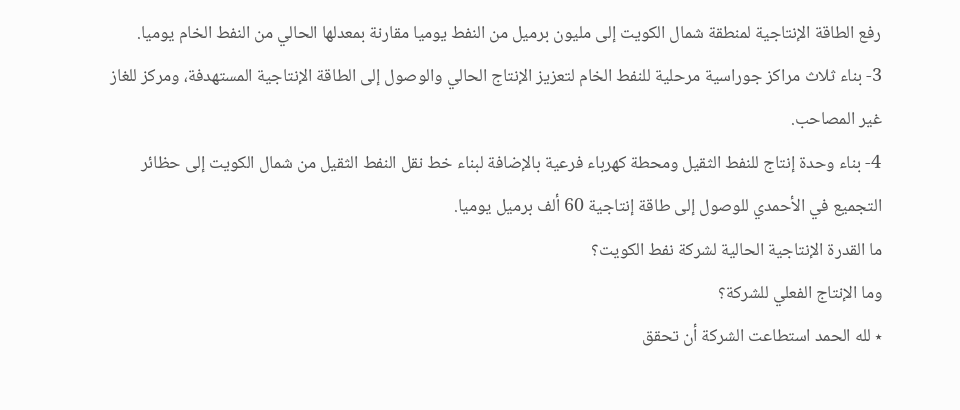رفع الطاقة الإنتاجية لمنطقة شمال الكويت إلى مليون برميل من النفط يوميا مقارنة بمعدلها الحالي من النفط الخام يوميا.
3- بناء ثلاث مراكز جوراسية مرحلية للنفط الخام لتعزيز الإنتاج الحالي والوصول إلى الطاقة الإنتاجية المستهدفة، ومركز للغاز غير المصاحب.
4- بناء وحدة إنتاج للنفط الثقيل ومحطة كهرباء فرعية بالإضافة لبناء خط نقل النفط الثقيل من شمال الكويت إلى حظائر التجميع في الأحمدي للوصول إلى طاقة إنتاجية 60 ألف برميل يوميا.
ما القدرة الإنتاجية الحالية لشركة نفط الكويت؟
وما الإنتاج الفعلي للشركة؟
٭ لله الحمد استطاعت الشركة أن تحقق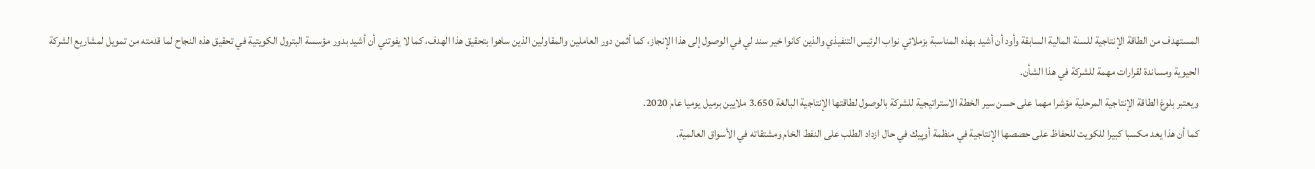المستهدف من الطاقة الإنتاجية للسنة المالية السابقة وأود أن أشيد بهذه المناسبة بزملائي نواب الرئيس التنفيذي والذين كانوا خير سند لي في الوصول إلى هذا الإنجاز، كما أثمن دور العاملين والمقاولين الذين ساهوا بتحقيق هذا الهدف، كما لا يفوتني أن أشيد بدور مؤسسة البترول الكويتية في تحقيق هذه النجاح لما قدمته من تمويل لمشاريع الشركة الحيوية ومساندة لقرارات مهمة للشركة في هذا الشأن.
ويعتبر بلوغ الطاقة الإنتاجية المرحلية مؤشرا مهما على حسن سير الخطة الاستراتيجية للشركة بالوصول لطاقتها الإنتاجية البالغة 3.650 ملايين برميل يوميا عام 2020.
كما أن هذا يعد مكسبا كبيرا للكويت للحفاظ على حصصها الإنتاجية في منظمة أوپيك في حال ازداد الطلب على النفط الخام ومشتقاته في الأسواق العالمية.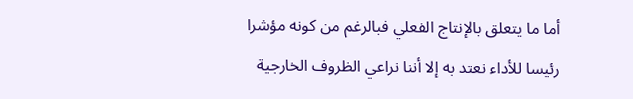أما ما يتعلق بالإنتاج الفعلي فبالرغم من كونه مؤشرا رئيسا للأداء نعتد به إلا أننا نراعي الظروف الخارجية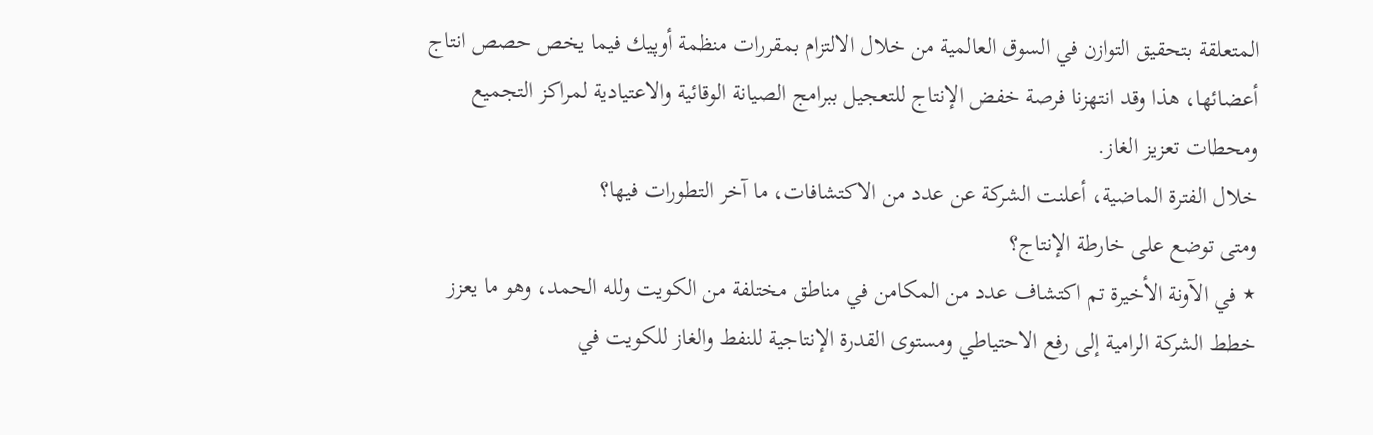المتعلقة بتحقيق التوازن في السوق العالمية من خلال الالتزام بمقررات منظمة أوپيك فيما يخص حصص انتاج أعضائها، هذا وقد انتهزنا فرصة خفض الإنتاج للتعجيل ببرامج الصيانة الوقائية والاعتيادية لمراكز التجميع ومحطات تعزيز الغاز.
خلال الفترة الماضية، أعلنت الشركة عن عدد من الاكتشافات، ما آخر التطورات فيها؟
ومتى توضع على خارطة الإنتاج؟
٭ في الآونة الأخيرة تم اكتشاف عدد من المكامن في مناطق مختلفة من الكويت ولله الحمد، وهو ما يعزز خطط الشركة الرامية إلى رفع الاحتياطي ومستوى القدرة الإنتاجية للنفط والغاز للكويت في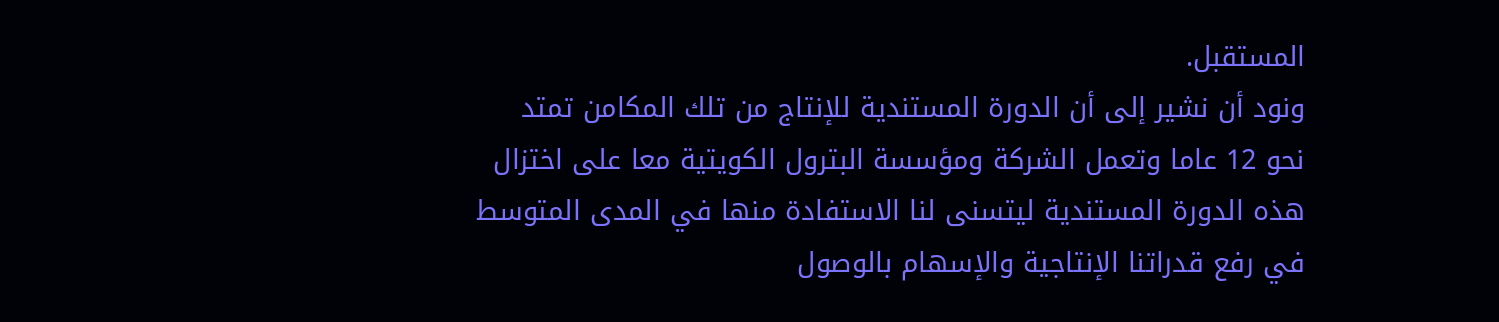المستقبل.
ونود أن نشير إلى أن الدورة المستندية للإنتاج من تلك المكامن تمتد نحو 12 عاما وتعمل الشركة ومؤسسة البترول الكويتية معا على اختزال هذه الدورة المستندية ليتسنى لنا الاستفادة منها في المدى المتوسط في رفع قدراتنا الإنتاجية والإسهام بالوصول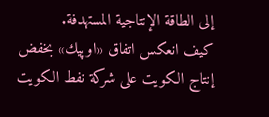إلى الطاقة الإنتاجية المستهدفة.
كيف انعكس اتفاق «اوپيك» بخفض إنتاج الكويت على شركة نفط الكويت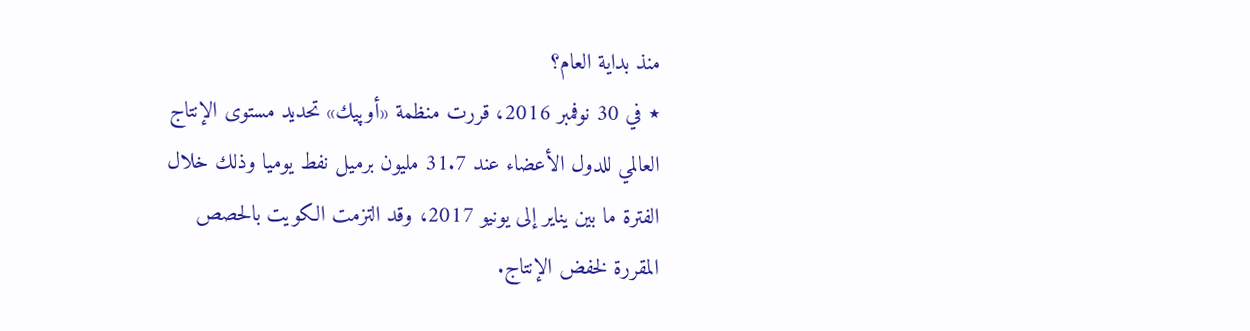منذ بداية العام؟
٭ في 30 نوفمبر 2016، قررت منظمة «أوپيك» تحديد مستوى الإنتاج العالمي للدول الأعضاء عند 31.7 مليون برميل نفط يوميا وذلك خلال الفترة ما بين يناير إلى يونيو 2017، وقد التزمت الكويت بالحصص المقررة لخفض الإنتاج.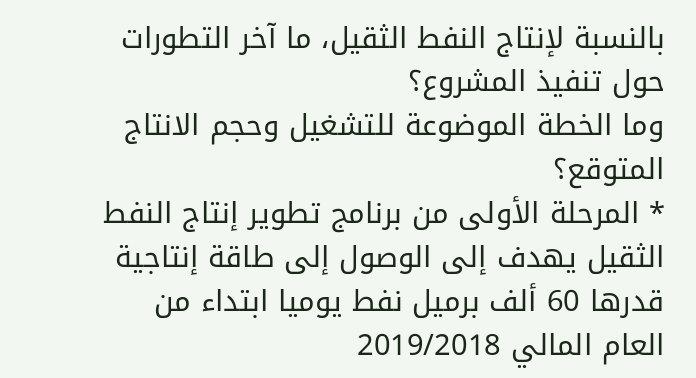بالنسبة لإنتاج النفط الثقيل، ما آخر التطورات حول تنفيذ المشروع؟
وما الخطة الموضوعة للتشغيل وحجم الانتاج المتوقع؟
٭ المرحلة الأولى من برنامج تطوير إنتاج النفط الثقيل يهدف إلى الوصول إلى طاقة إنتاجية قدرها 60 ألف برميل نفط يوميا ابتداء من العام المالي 2019/2018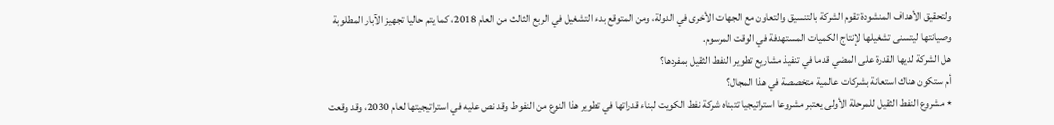ولتحقيق الأهداف المنشودة تقوم الشركة بالتنسيق والتعاون مع الجهات الأخرى في الدولة، ومن المتوقع بدء التشغيل في الربع الثالث من العام 2018، كما يتم حاليا تجهيز الآبار المطلوبة وصيانتها ليتسنى تشغيلها لإنتاج الكميات المستهدفة في الوقت المرسوم.
هل الشركة لديها القدرة على المضي قدما في تنفيذ مشاريع تطوير النفط الثقيل بمفردها؟
أم ستكون هناك استعانة بشركات عالمية متخصصة في هذا المجال؟
٭ مشروع النفط الثقيل للمرحلة الأولى يعتبر مشروعا استراتيجيا تتبناه شركة نفط الكويت لبناء قدراتها في تطوير هذا النوع من النفوط وقد نص عليه في استراتيجيتها لعام 2030، وقد وقعت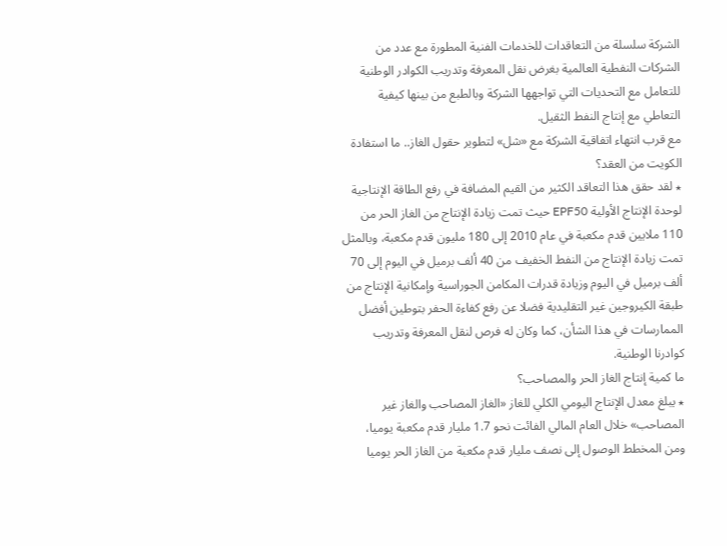الشركة سلسلة من التعاقدات للخدمات الفنية المطورة مع عدد من الشركات النفطية العالمية بغرض نقل المعرفة وتدريب الكوادر الوطنية للتعامل مع التحديات التي تواجهها الشركة وبالطبع من بينها كيفية التعاطي مع إنتاج النفط الثقيل.
مع قرب انتهاء اتفاقية الشركة مع «شل» لتطوير حقول الغاز.. ما استفادة الكويت من العقد؟
٭ لقد حقق هذا التعاقد الكثير من القيم المضافة في رفع الطاقة الإنتاجية لوحدة الإنتاج الأولية EPF50 حيث تمت زيادة الإنتاج من الغاز الحر من 110 ملايين قدم مكعبة في عام 2010 إلى 180 مليون قدم مكعبة، وبالمثل تمت زيادة الإنتاج من النفط الخفيف من 40 ألف برميل في اليوم إلى 70 ألف برميل في اليوم وزيادة قدرات المكامن الجوراسية وإمكانية الإنتاج من طبقة الكيروجين غير التقليدية فضلا عن رفع كفاءة الحفر بتوطين أفضل الممارسات في هذا الشأن، كما وكان له فرص لنقل المعرفة وتدريب كوادرنا الوطنية.
ما كمية إنتاج الغاز الحر والمصاحب؟
٭ يبلغ معدل الإنتاج اليومي الكلي للغاز «الغاز المصاحب والغاز غير المصاحب» خلال العام المالي الفائت نحو 1.7 مليار قدم مكعبة يوميا، ومن المخطط الوصول إلى نصف مليار قدم مكعبة من الغاز الحر يوميا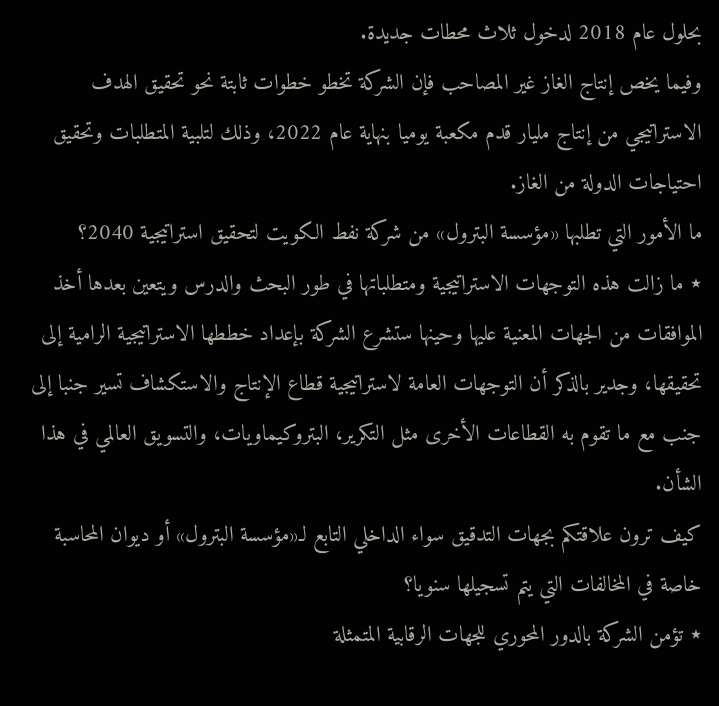بحلول عام 2018 لدخول ثلاث محطات جديدة.
وفيما يخص إنتاج الغاز غير المصاحب فإن الشركة تخطو خطوات ثابتة نحو تحقيق الهدف الاستراتيجي من إنتاج مليار قدم مكعبة يوميا بنهاية عام 2022، وذلك لتلبية المتطلبات وتحقيق احتياجات الدولة من الغاز.
ما الأمور التي تطلبها «مؤسسة البترول» من شركة نفط الكويت لتحقيق استراتيجية 2040؟
٭ ما زالت هذه التوجهات الاستراتيجية ومتطلباتها في طور البحث والدرس ويتعين بعدها أخذ الموافقات من الجهات المعنية عليها وحينها ستشرع الشركة بإعداد خططها الاستراتيجية الرامية إلى تحقيقها، وجدير بالذكر أن التوجهات العامة لاستراتيجية قطاع الإنتاج والاستكشاف تسير جنبا إلى جنب مع ما تقوم به القطاعات الأخرى مثل التكرير، البتروكيماويات، والتسويق العالمي في هذا الشأن.
كيف ترون علاقتكم بجهات التدقيق سواء الداخلي التابع لـ«مؤسسة البترول» أو ديوان المحاسبة خاصة في المخالفات التي يتم تسجيلها سنويا؟
٭ تؤمن الشركة بالدور المحوري للجهات الرقابية المتمثلة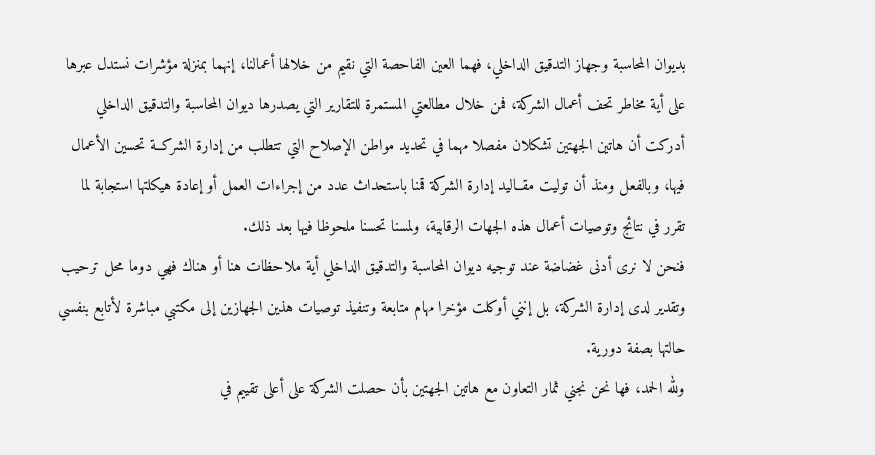بديوان المحاسبة وجهاز التدقيق الداخلي، فهما العين الفاحصة التي نقيم من خلالها أعمالنا، إنهما بمنزلة مؤشرات نستدل عبرها على أية مخاطر تحف أعمال الشركة، فمن خلال مطالعتي المستمرة للتقارير التي يصدرها ديوان المحاسبة والتدقيق الداخلي أدركت أن هاتين الجهتين تشكلان مفصلا مهما في تحديد مواطن الإصلاح التي تتطلب من إدارة الشركــة تحسين الأعمال فيها، وبالفعل ومنذ أن توليت مقــاليد إدارة الشركة قمنا باستحداث عدد من إجراءات العمل أو إعادة هيكلتها استجابة لما تقرر في نتائج وتوصيات أعمال هذه الجهات الرقابية، ولمسنا تحسنا ملحوظا فيها بعد ذلك.
فنحن لا نرى أدنى غضاضة عند توجيه ديوان المحاسبة والتدقيق الداخلي أية ملاحظات هنا أو هناك فهي دوما محل ترحيب وتقدير لدى إدارة الشركة، بل إنني أوكلت مؤخرا مهام متابعة وتنفيذ توصيات هذين الجهازين إلى مكتبي مباشرة لأتابع بنفسي حالتها بصفة دورية.
ولله الحمد، فها نحن نجني ثمار التعاون مع هاتين الجهتين بأن حصلت الشركة على أعلى تقييم في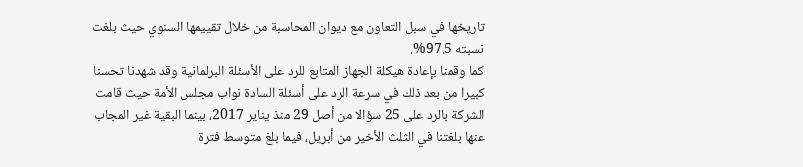تاريخها في سبل التعاون مع ديوان المحاسبة من خلال تقييمها السنوي حيث بلغت نسبته 97.5%.
كما وقمنا بإعادة هيكلة الجهاز المتابع للرد على الأسئلة البرلمانية وقد شهدنا تحسنا كبيرا من بعد ذلك في سرعة الرد على أسئلة السادة نواب مجلس الأمة حيث قامت الشركة بالرد على 25 سؤالا من أصل 29 منذ يناير 2017، بينما البقية غير المجاب عنها بلغتنا في الثلث الأخير من أبريل، فيما بلغ متوسط فترة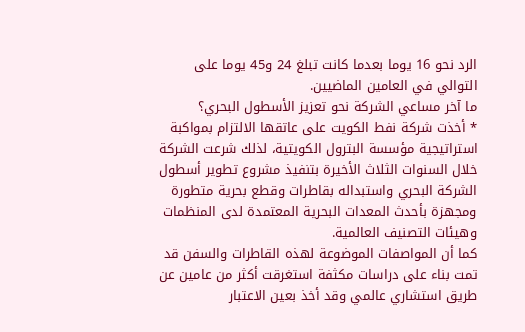الرد نحو 16 يوما بعدما كانت تبلغ 24 و45 يوما على التوالي في العامين الماضيين.
ما آخر مساعي الشركة نحو تعزيز الأسطول البحري؟
٭ أخذت شركة نفط الكويت على عاتقها الالتزام بمواكبة استراتيجية مؤسسة البترول الكويتية، لذلك شرعت الشركة خلال السنوات الثلاث الأخيرة بتنفيذ مشروع تطوير أسطول الشركة البحري واستبداله بقاطرات وقطع بحرية متطورة ومجهزة بأحدث المعدات البحرية المعتمدة لدى المنظمات وهيئات التصنيف العالمية.
كما أن المواصفات الموضوعة لهذه القاطرات والسفن قد تمت بناء على دراسات مكثفة استغرقت أكثر من عامين عن طريق استشاري عالمي وقد أخذ بعين الاعتبار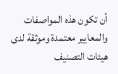أن تكون هذه المواصفات والمعايير معتمدة وموثقة لدى هيئات التصنيف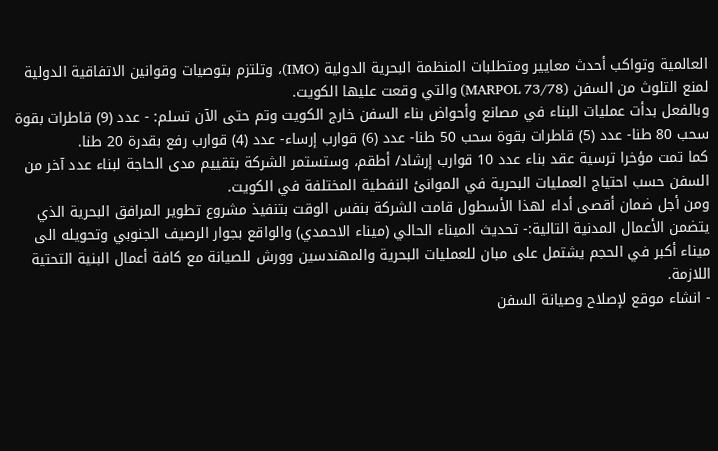العالمية وتواكب أحدث معايير ومتطلبات المنظمة البحرية الدولية (IMO)، وتلتزم بتوصيات وقوانين الاتفاقية الدولية لمنع التلوث من السفن (MARPOL 73/78) والتي وقعت عليها الكويت.
وبالفعل بدأت عمليات البناء في مصانع وأحواض بناء السفن خارج الكويت وتم حتى الآن تسلم: - عدد (9) قاطرات بقوة سحب 80 طنا- عدد (5) قاطرات بقوة سحب 50 طنا- عدد (6) قوارب إرساء- عدد (4) قوارب رفع بقدرة 20 طنا.
كما تمت مؤخرا ترسية عقد بناء عدد 10 قوارب إرشاد/ أطقم، وستستمر الشركة بتقييم مدى الحاجة لبناء عدد آخر من السفن حسب احتياج العمليات البحرية في الموانئ النفطية المختلفة في الكويت.
ومن أجل ضمان أقصى أداء لهذا الأسطول قامت الشركة بنفس الوقت بتنفيذ مشروع تطوير المرافق البحرية الذي يتضمن الأعمال المدنية التالية:- تحديث الميناء الحالي (ميناء الاحمدي) والواقع بجوار الرصيف الجنوبي وتحويله الى ميناء أكبر في الحجم يشتمل على مبان للعمليات البحرية والمهندسين وورش للصيانة مع كافة أعمال البنية التحتية اللازمة.
- انشاء موقع لإصلاح وصيانة السفن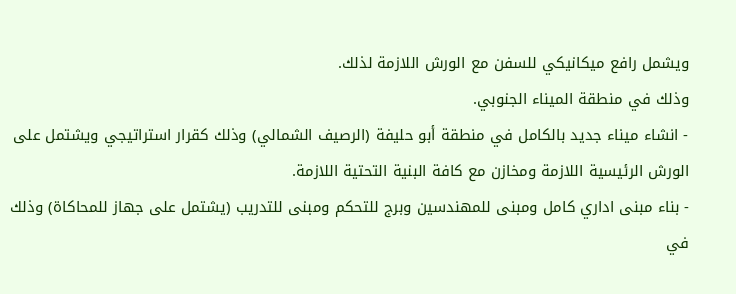ويشمل رافع ميكانيكي للسفن مع الورش اللازمة لذلك.
وذلك في منطقة الميناء الجنوبي.
- انشاء ميناء جديد بالكامل في منطقة أبو حليفة (الرصيف الشمالي) وذلك كقرار استراتيجي ويشتمل على الورش الرئيسية اللازمة ومخازن مع كافة البنية التحتية اللازمة.
- بناء مبنى اداري كامل ومبنى للمهندسين وبرج للتحكم ومبنى للتدريب (يشتمل على جهاز للمحاكاة) وذلك في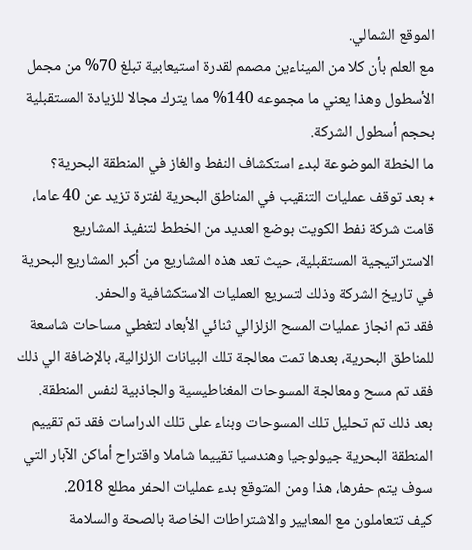الموقع الشمالي.
مع العلم بأن كلا من الميناءين مصمم لقدرة استيعابية تبلغ 70% من مجمل الأسطول وهذا يعني ما مجموعه 140% مما يترك مجالا للزيادة المستقبلية بحجم أسطول الشركة.
ما الخطة الموضوعة لبدء استكشاف النفط والغاز في المنطقة البحرية؟
٭ بعد توقف عمليات التنقيب في المناطق البحرية لفترة تزيد عن 40 عاما، قامت شركة نفط الكويت بوضع العديد من الخطط لتنفيذ المشاريع الاستراتيجية المستقبلية، حيث تعد هذه المشاريع من أكبر المشاريع البحرية في تاريخ الشركة وذلك لتسريع العمليات الاستكشافية والحفر.
فقد تم انجاز عمليات المسح الزلزالي ثنائي الأبعاد لتغطي مساحات شاسعة للمناطق البحرية، بعدها تمت معالجة تلك البيانات الزلزالية، بالإضافة الي ذلك فقد تم مسح ومعالجة المسوحات المغناطيسية والجاذبية لنفس المنطقة.
بعد ذلك تم تحليل تلك المسوحات وبناء على تلك الدراسات فقد تم تقييم المنطقة البحرية جيولوجيا وهندسيا تقييما شاملا واقتراح أماكن الآبار التي سوف يتم حفرها، هذا ومن المتوقع بدء عمليات الحفر مطلع 2018.
كيف تتعاملون مع المعايير والاشتراطات الخاصة بالصحة والسلامة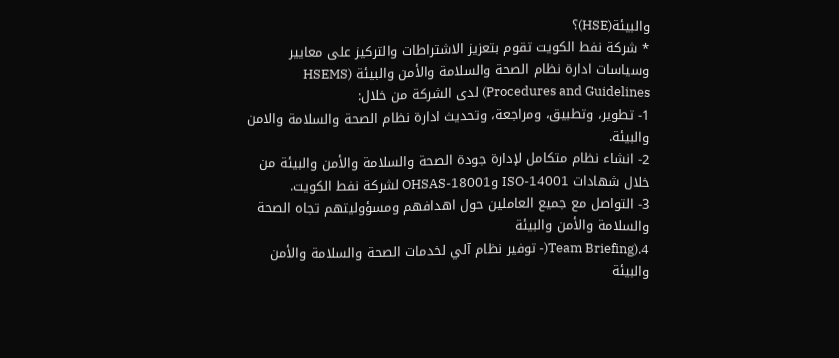والبيئة(HSE)؟
٭ شركة نفط الكويت تقوم بتعزيز الاشتراطات والتركيز على معايير وسياسات ادارة نظام الصحة والسلامة والأمن والبيئة (HSEMS Procedures and Guidelines) لدى الشركة من خلال:
1- تطوير، وتطبيق، ومراجعة، وتحديث ادارة نظام الصحة والسلامة والامن والبيئة.
2- انشاء نظام متكامل لإدارة جودة الصحة والسلامة والأمن والبيئة من خلال شهادات ISO-14001 وOHSAS-18001 لشركة نفط الكويت.
3- التواصل مع جميع العاملين حول اهدافهم ومسؤوليتهم تجاه الصحة والسلامة والأمن والبيئة
Team Briefing).4(- توفير نظام آلي لخدمات الصحة والسلامة والأمن والبيئة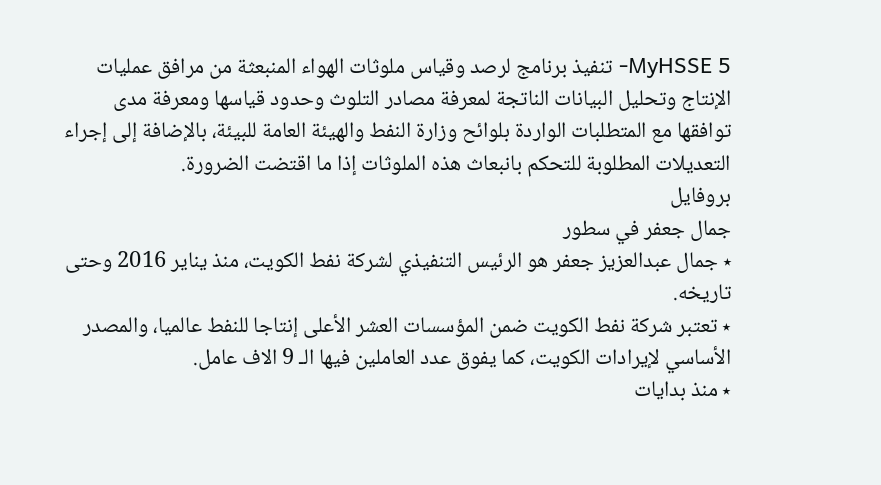MyHSSE 5- تنفيذ برنامج لرصد وقياس ملوثات الهواء المنبعثة من مرافق عمليات الإنتاج وتحليل البيانات الناتجة لمعرفة مصادر التلوث وحدود قياسها ومعرفة مدى توافقها مع المتطلبات الواردة بلوائح وزارة النفط والهيئة العامة للبيئة، بالإضافة إلى إجراء التعديلات المطلوبة للتحكم بانبعاث هذه الملوثات إذا ما اقتضت الضرورة.
بروفايل
جمال جعفر في سطور
٭ جمال عبدالعزيز جعفر هو الرئيس التنفيذي لشركة نفط الكويت، منذ يناير 2016 وحتى تاريخه.
٭ تعتبر شركة نفط الكويت ضمن المؤسسات العشر الأعلى إنتاجا للنفط عالميا، والمصدر الأساسي لإيرادات الكويت، كما يفوق عدد العاملين فيها الـ 9 الاف عامل.
٭ منذ بدايات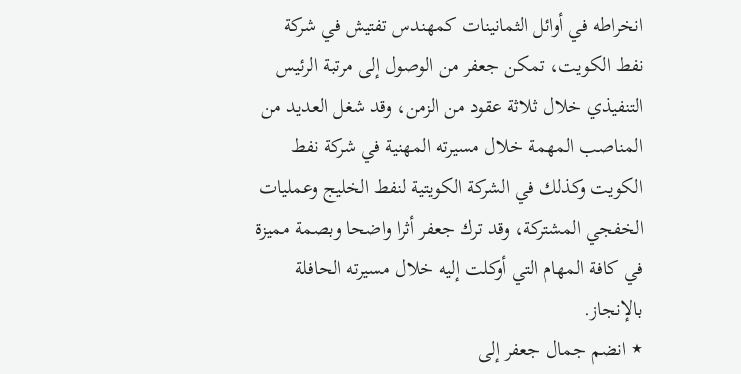انخراطه في أوائل الثمانينات كمهندس تفتيش في شركة نفط الكويت، تمكن جعفر من الوصول إلى مرتبة الرئيس التنفيذي خلال ثلاثة عقود من الزمن، وقد شغل العديد من المناصب المهمة خلال مسيرته المهنية في شركة نفط الكويت وكذلك في الشركة الكويتية لنفط الخليج وعمليات الخفجي المشتركة، وقد ترك جعفر أثرا واضحا وبصمة مميزة في كافة المهام التي أوكلت إليه خلال مسيرته الحافلة بالإنجاز.
٭ انضم جمال جعفر إلى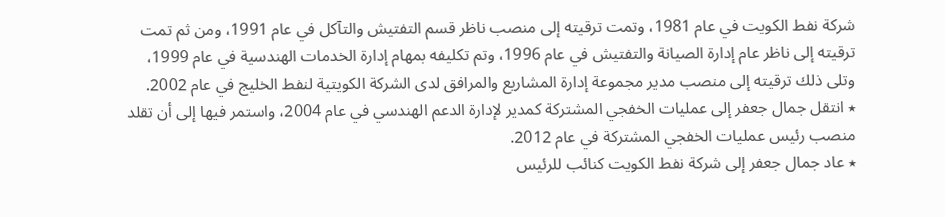شركة نفط الكويت في عام 1981، وتمت ترقيته إلى منصب ناظر قسم التفتيش والتآكل في عام 1991، ومن ثم تمت ترقيته إلى ناظر عام إدارة الصيانة والتفتيش في عام 1996، وتم تكليفه بمهام إدارة الخدمات الهندسية في عام 1999، وتلى ذلك ترقيته إلى منصب مدير مجموعة إدارة المشاريع والمرافق لدى الشركة الكويتية لنفط الخليج في عام 2002.
٭ انتقل جمال جعفر إلى عمليات الخفجي المشتركة كمدير لإدارة الدعم الهندسي في عام 2004، واستمر فيها إلى أن تقلد منصب رئيس عمليات الخفجي المشتركة في عام 2012.
٭ عاد جمال جعفر إلى شركة نفط الكويت كنائب للرئيس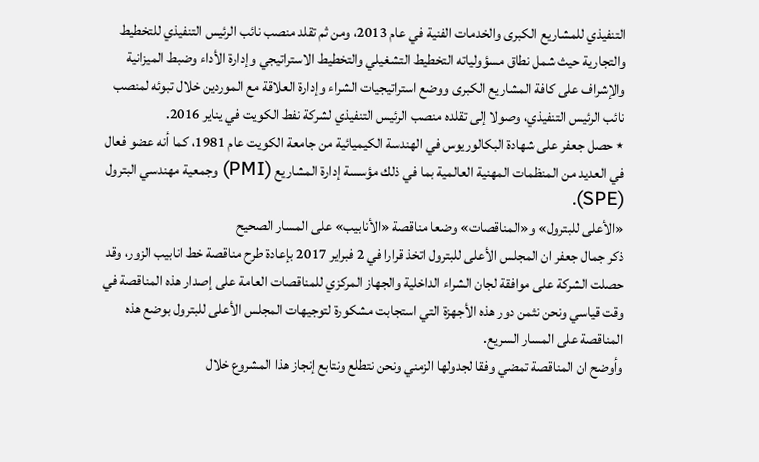التنفيذي للمشاريع الكبرى والخدمات الفنية في عام 2013، ومن ثم تقلد منصب نائب الرئيس التنفيذي للتخطيط والتجارية حيث شمل نطاق مسؤولياته التخطيط التشغيلي والتخطيط الاستراتيجي وإدارة الأداء وضبط الميزانية والإشراف على كافة المشاريع الكبرى ووضع استراتيجيات الشراء وإدارة العلاقة مع الموردين خلال تبوئه لمنصب نائب الرئيس التنفيذي، وصولا إلى تقلده منصب الرئيس التنفيذي لشركة نفط الكويت في يناير 2016.
٭ حصل جعفر على شهادة البكالوريوس في الهندسة الكيميائية من جامعة الكويت عام 1981، كما أنه عضو فعال في العديد من المنظمات المهنية العالمية بما في ذلك مؤسسة إدارة المشاريع (PMI) وجمعية مهندسي البترول (SPE).
«الأعلى للبترول» و«المناقصات» وضعا مناقصة «الأنابيب» على المسار الصحيح
ذكر جمال جعفر ان المجلس الأعلى للبترول اتخذ قرارا في 2 فبراير 2017 بإعادة طرح مناقصة خط انابيب الزور، وقد حصلت الشركة على موافقة لجان الشراء الداخلية والجهاز المركزي للمناقصات العامة على إصدار هذه المناقصة في وقت قياسي ونحن نثمن دور هذه الأجهزة التي استجابت مشكورة لتوجيهات المجلس الأعلى للبترول بوضع هذه المناقصة على المسار السريع.
وأوضح ان المناقصة تمضي وفقا لجدولها الزمني ونحن نتطلع ونتابع إنجاز هذا المشروع خلال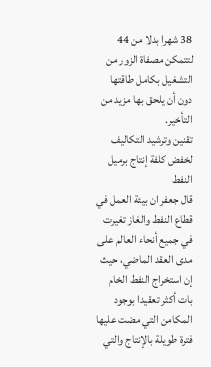38 شهرا بدلا من 44 لتتمكن مصفاة الزور من التشغيل بكامل طاقتها دون أن يلحق بها مزيد من التأخير.
تقنين وترشيد التكاليف لخفض كلفة إنتاج برميل النفط
قال جعفر ان بيئة العمل في قطاع النفط والغاز تغيرت في جميع أنحاء العالم على مدى العقد الماضي، حيث إن استخراج النفط الخام بات أكثر تعقيدا بوجود المكامن التي مضت عليها فترة طويلة بالإنتاج والتي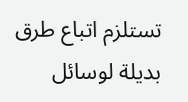تستلزم اتباع طرق بديلة لوسائل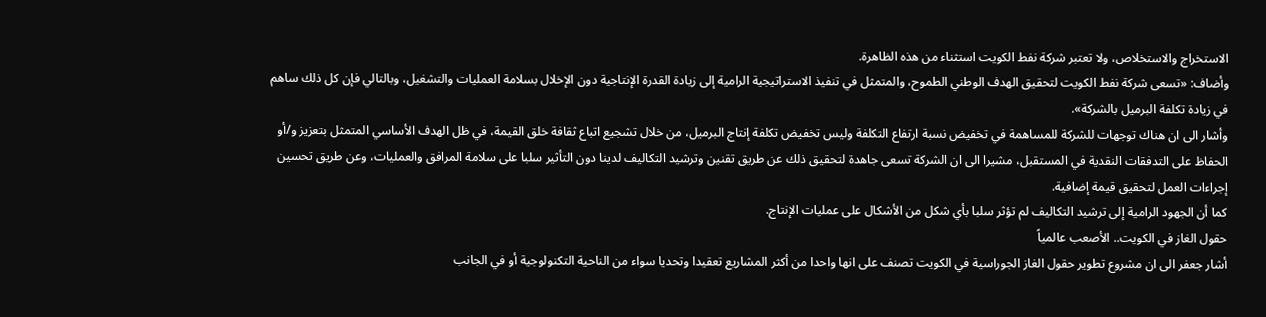الاستخراج والاستخلاص، ولا تعتبر شركة نفط الكويت استثناء من هذه الظاهرة.
وأضاف: «تسعى شركة نفط الكويت لتحقيق الهدف الوطني الطموح، والمتمثل في تنفيذ الاستراتيجية الرامية إلى زيادة القدرة الإنتاجية دون الإخلال بسلامة العمليات والتشغيل، وبالتالي فإن كل ذلك ساهم في زيادة تكلفة البرميل بالشركة».
وأشار الى ان هناك توجهات للشركة للمساهمة في تخفيض نسبة ارتفاع التكلفة وليس تخفيض تكلفة إنتاج البرميل، من خلال تشجيع اتباع ثقافة خلق القيمة، في ظل الهدف الأساسي المتمثل بتعزيز و/أو الحفاظ على التدفقات النقدية في المستقبل، مشيرا الى ان الشركة تسعى جاهدة لتحقيق ذلك عن طريق تقنين وترشيد التكاليف لدينا دون التأثير سلبا على سلامة المرافق والعمليات، وعن طريق تحسين إجراءات العمل لتحقيق قيمة إضافية.
كما أن الجهود الرامية إلى ترشيد التكاليف لم تؤثر سلبا بأي شكل من الأشكال على عمليات الإنتاج.
حقول الغاز في الكويت.. الأصعب عالمياً
أشار جعفر الى ان مشروع تطوير حقول الغاز الجوراسية في الكويت تصنف على انها واحدا من أكثر المشاريع تعقيدا وتحديا سواء من الناحية التكنولوجية أو في الجانب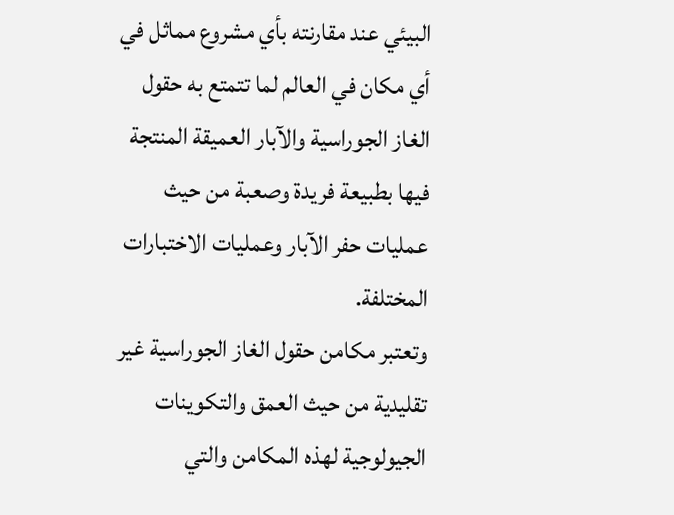البيئي عند مقارنته بأي مشروع مماثل في أي مكان في العالم لما تتمتع به حقول الغاز الجوراسية والآبار العميقة المنتجة فيها بطبيعة فريدة وصعبة من حيث عمليات حفر الآبار وعمليات الاختبارات المختلفة.
وتعتبر مكامن حقول الغاز الجوراسية غير تقليدية من حيث العمق والتكوينات الجيولوجية لهذه المكامن والتي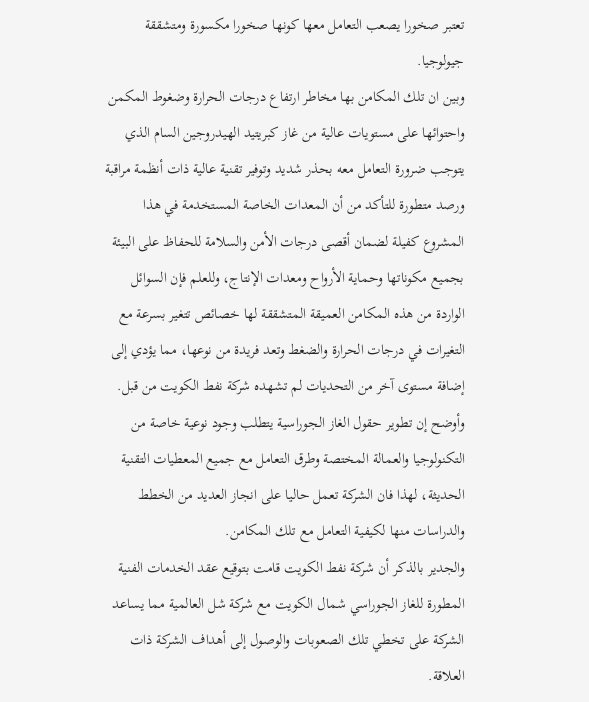تعتبر صخورا يصعب التعامل معها كونها صخورا مكسورة ومتشققة جيولوجيا.
وبين ان تلك المكامن بها مخاطر ارتفاع درجات الحرارة وضغوط المكمن واحتوائها على مستويات عالية من غاز كبريتيد الهيدروجين السام الذي يتوجب ضرورة التعامل معه بحذر شديد وتوفير تقنية عالية ذات أنظمة مراقبة ورصد متطورة للتأكد من أن المعدات الخاصة المستخدمة في هذا المشروع كفيلة لضمان أقصى درجات الأمن والسلامة للحفاظ على البيئة بجميع مكوناتها وحماية الأرواح ومعدات الإنتاج، وللعلم فإن السوائل الواردة من هذه المكامن العميقة المتشققة لها خصائص تتغير بسرعة مع التغيرات في درجات الحرارة والضغط وتعد فريدة من نوعها، مما يؤدي إلى إضافة مستوى آخر من التحديات لم تشهده شركة نفط الكويت من قبل.
وأوضح إن تطوير حقول الغاز الجوراسية يتطلب وجود نوعية خاصة من التكنولوجيا والعمالة المختصة وطرق التعامل مع جميع المعطيات التقنية الحديثة، لهذا فان الشركة تعمل حاليا على انجاز العديد من الخطط والدراسات منها لكيفية التعامل مع تلك المكامن.
والجدير بالذكر أن شركة نفط الكويت قامت بتوقيع عقد الخدمات الفنية المطورة للغاز الجوراسي شمال الكويت مع شركة شل العالمية مما يساعد الشركة على تخطي تلك الصعوبات والوصول إلى أهداف الشركة ذات العلاقة.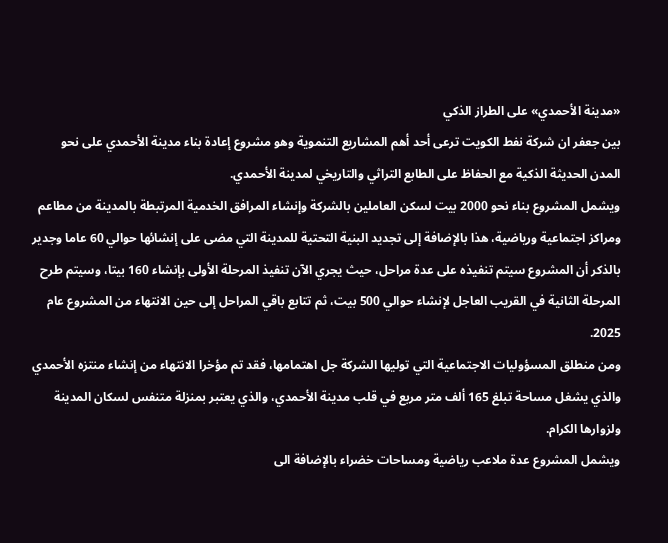«مدينة الأحمدي» على الطراز الذكي
بين جعفر ان شركة نفط الكويت ترعى أحد أهم المشاريع التنموية وهو مشروع إعادة بناء مدينة الأحمدي على نحو المدن الحديثة الذكية مع الحفاظ على الطابع التراثي والتاريخي لمدينة الأحمدي.
ويشمل المشروع بناء نحو 2000 بيت لسكن العاملين بالشركة وإنشاء المرافق الخدمية المرتبطة بالمدينة من مطاعم ومراكز اجتماعية ورياضية، هذا بالإضافة إلى تجديد البنية التحتية للمدينة التي مضى على إنشائها حوالي 60 عاما وجدير بالذكر أن المشروع سيتم تنفيذه على عدة مراحل، حيث يجري الآن تنفيذ المرحلة الأولى بإنشاء 160 بيتا، وسيتم طرح المرحلة الثانية في القريب العاجل لإنشاء حوالي 500 بيت، ثم تتابع باقي المراحل إلى حين الانتهاء من المشروع عام 2025.
ومن منطلق المسؤوليات الاجتماعية التي توليها الشركة جل اهتمامها، فقد تم مؤخرا الانتهاء من إنشاء منتزه الأحمدي والذي يشغل مساحة تبلغ 165 ألف متر مربع في قلب مدينة الأحمدي، والذي يعتبر بمنزلة متنفس لسكان المدينة ولزوارها الكرام.
ويشمل المشروع عدة ملاعب رياضية ومساحات خضراء بالإضافة الى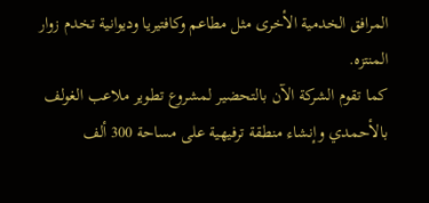المرافق الخدمية الأخرى مثل مطاعم وكافتيريا وديوانية تخدم زوار المنتزه.
كما تقوم الشركة الآن بالتحضير لمشروع تطوير ملاعب الغولف بالأحمدي وإنشاء منطقة ترفيهية على مساحة 300 ألف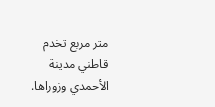متر مربع تخدم قاطني مدينة الأحمدي وزوراها.